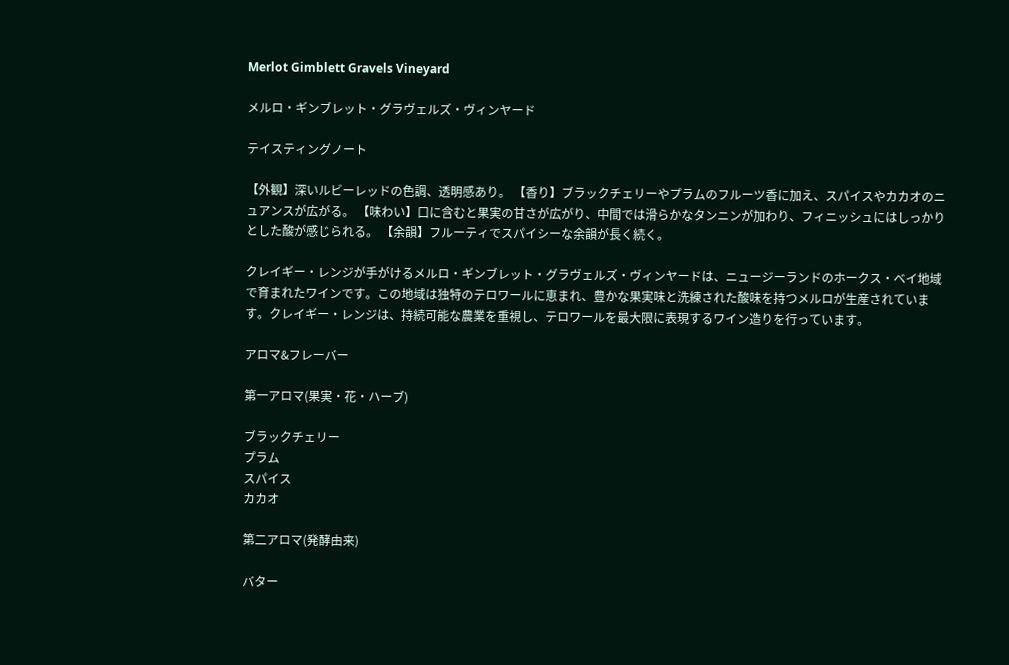Merlot Gimblett Gravels Vineyard

メルロ・ギンブレット・グラヴェルズ・ヴィンヤード

テイスティングノート

【外観】深いルビーレッドの色調、透明感あり。 【香り】ブラックチェリーやプラムのフルーツ香に加え、スパイスやカカオのニュアンスが広がる。 【味わい】口に含むと果実の甘さが広がり、中間では滑らかなタンニンが加わり、フィニッシュにはしっかりとした酸が感じられる。 【余韻】フルーティでスパイシーな余韻が長く続く。

クレイギー・レンジが手がけるメルロ・ギンブレット・グラヴェルズ・ヴィンヤードは、ニュージーランドのホークス・ベイ地域で育まれたワインです。この地域は独特のテロワールに恵まれ、豊かな果実味と洗練された酸味を持つメルロが生産されています。クレイギー・レンジは、持続可能な農業を重視し、テロワールを最大限に表現するワイン造りを行っています。

アロマ&フレーバー

第一アロマ(果実・花・ハーブ)

ブラックチェリー
プラム
スパイス
カカオ

第二アロマ(発酵由来)

バター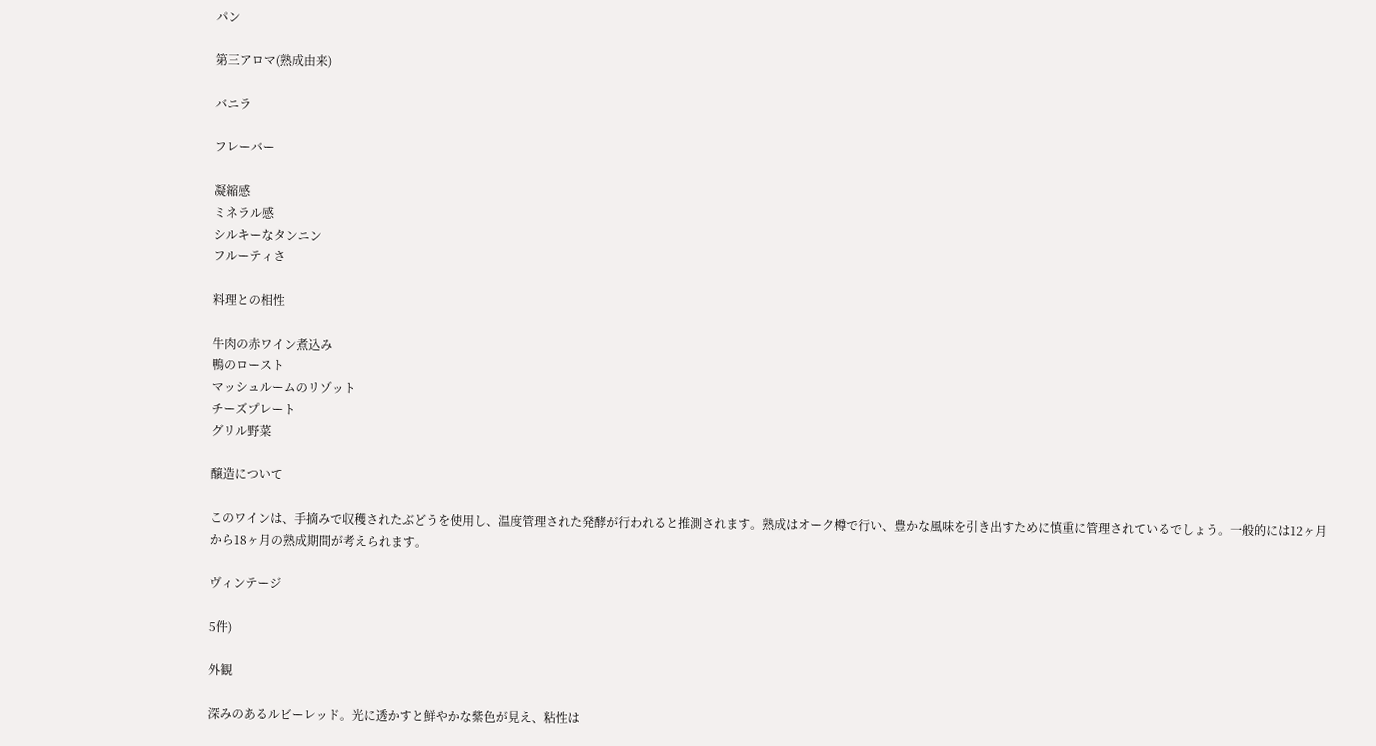パン

第三アロマ(熟成由来)

バニラ

フレーバー

凝縮感
ミネラル感
シルキーなタンニン
フルーティさ

料理との相性

牛肉の赤ワイン煮込み
鴨のロースト
マッシュルームのリゾット
チーズプレート
グリル野菜

醸造について

このワインは、手摘みで収穫されたぶどうを使用し、温度管理された発酵が行われると推測されます。熟成はオーク樽で行い、豊かな風味を引き出すために慎重に管理されているでしょう。一般的には12ヶ月から18ヶ月の熟成期間が考えられます。

ヴィンテージ

5件)

外観

深みのあるルビーレッド。光に透かすと鮮やかな紫色が見え、粘性は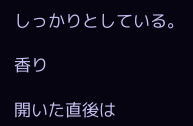しっかりとしている。

香り

開いた直後は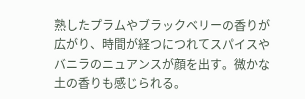熟したプラムやブラックベリーの香りが広がり、時間が経つにつれてスパイスやバニラのニュアンスが顔を出す。微かな土の香りも感じられる。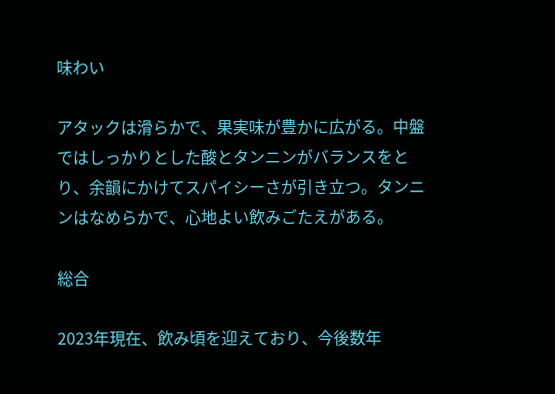味わい

アタックは滑らかで、果実味が豊かに広がる。中盤ではしっかりとした酸とタンニンがバランスをとり、余韻にかけてスパイシーさが引き立つ。タンニンはなめらかで、心地よい飲みごたえがある。

総合

2023年現在、飲み頃を迎えており、今後数年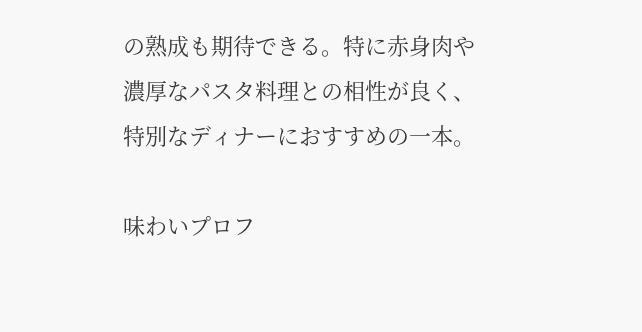の熟成も期待できる。特に赤身肉や濃厚なパスタ料理との相性が良く、特別なディナーにおすすめの一本。

味わいプロフ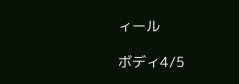ィール

ボディ4/5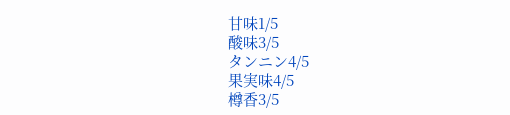甘味1/5
酸味3/5
タンニン4/5
果実味4/5
樽香3/5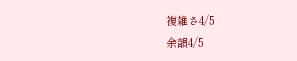複雑さ4/5
余韻4/5